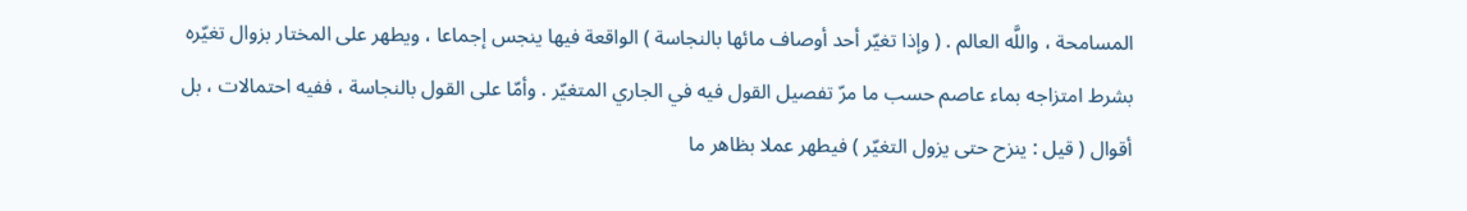المسامحة ، واللَّه العالم . ( وإذا تغيّر أحد أوصاف مائها بالنجاسة ) الواقعة فيها ينجس إجماعا ، ويطهر على المختار بزوال تغيّره بشرط امتزاجه بماء عاصم حسب ما مرّ تفصيل القول فيه في الجاري المتغيّر . وأمّا على القول بالنجاسة ، ففيه احتمالات ، بل أقوال ( قيل : ينزح حتى يزول التغيّر ) فيطهر عملا بظاهر ما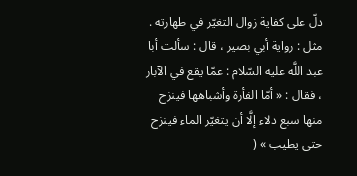دلّ على كفاية زوال التغيّر في طهارته . مثل : رواية أبي بصير ، قال : سألت أبا عبد اللَّه عليه السّلام : عمّا يقع في الآبار ، فقال : « أمّا الفأرة وأشباهها فينزح منها سبع دلاء إلَّا أن يتغيّر الماء فينزح حتى يطيب » (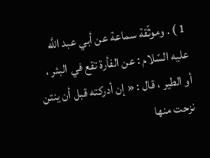1 ) . وموثّقة سماعة عن أبي عبد اللَّه عليه السّلام : عن الفأرة تقع في البئر ، أو الطير ، قال : « إن أدركته قبل أن ينتن نزحت منها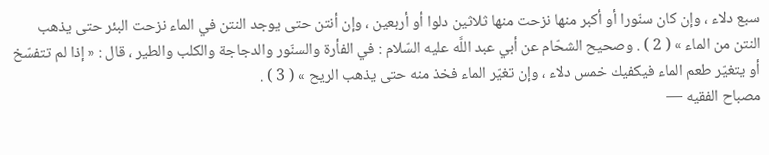سبع دلاء ، وإن كان سنّورا أو أكبر منها نزحت منها ثلاثين دلوا أو أربعين ، وإن أنتن حتى يوجد النتن في الماء نزحت البئر حتى يذهب النتن من الماء » ( 2 ) . وصحيح الشحّام عن أبي عبد اللَّه عليه السّلام : في الفأرة والسنّور والدجاجة والكلب والطير ، قال : « إذا لم تتفسّخ أو يتغيّر طعم الماء فيكفيك خمس دلاء ، وإن تغيّر الماء فخذ منه حتى يذهب الريح » ( 3 ) .
مصباح الفقيه —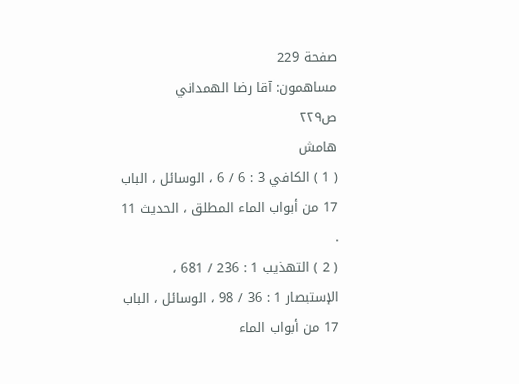صفحة 229
مساهمون: آقا رضا الهمداني
ص٢٢٩
هامش
( 1 ) الكافي 3 : 6 / 6 ، الوسائل ، الباب 17 من أبواب الماء المطلق ، الحديث 11 .
( 2 ) التهذيب 1 : 236 / 681 ، الإستبصار 1 : 36 / 98 ، الوسائل ، الباب 17 من أبواب الماء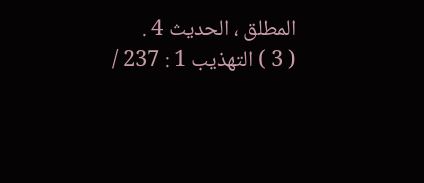المطلق ، الحديث 4 .
( 3 ) التهذيب 1 : 237 /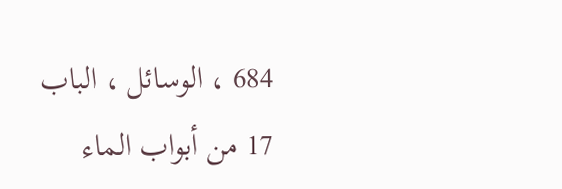684 ، الوسائل ، الباب 17 من أبواب الماء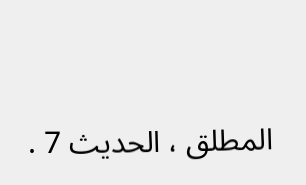المطلق ، الحديث 7 .